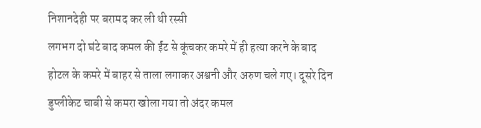निशानदेही पर बरामद कर ली थी रस्सी
लगभग दो घंटे बाद कमल की ईंट से कूंचकर कमरे में ही हत्या करने के बाद होटल के कमरे में बाहर से ताला लगाकर अश्वनी और अरुण चले गए। दूसरे दिन डुप्लीकेट चाबी से कमरा खोला गया तो अंदर कमल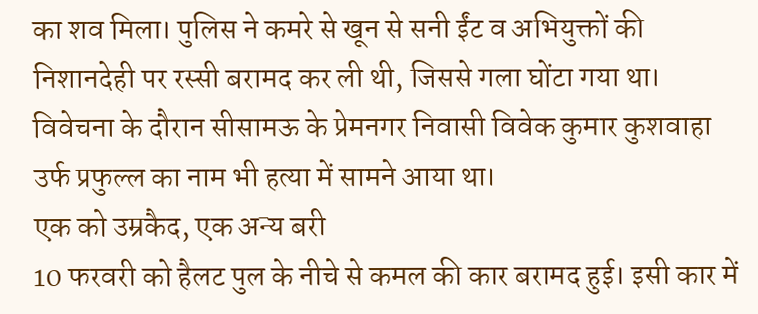का शव मिला। पुलिस ने कमरे से खून से सनी ईंट व अभियुक्तों की निशानदेही पर रस्सी बरामद कर ली थी, जिससे गला घोंटा गया था। विवेचना के दौरान सीसामऊ के प्रेमनगर निवासी विवेक कुमार कुशवाहा उर्फ प्रफुल्ल का नाम भी हत्या में सामने आया था।
एक को उम्रकैद, एक अन्य बरी
10 फरवरी को हैलट पुल के नीचे से कमल की कार बरामद हुई। इसी कार में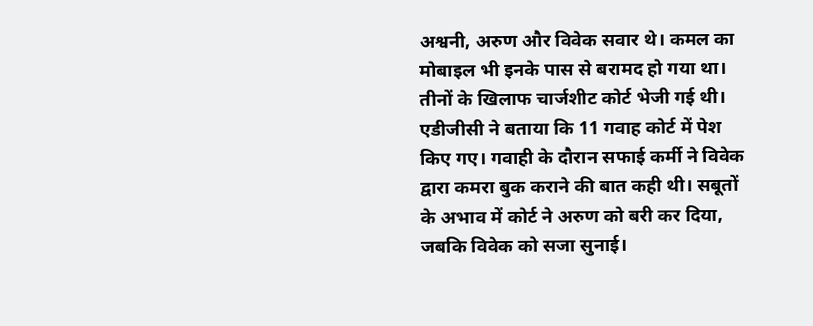अश्वनी, अरुण और विवेक सवार थे। कमल का मोबाइल भी इनके पास से बरामद हो गया था। तीनों के खिलाफ चार्जशीट कोर्ट भेजी गई थी। एडीजीसी ने बताया कि 11 गवाह कोर्ट में पेश किए गए। गवाही के दौरान सफाई कर्मी ने विवेक द्वारा कमरा बुक कराने की बात कही थी। सबूतों के अभाव में कोर्ट ने अरुण को बरी कर दिया, जबकि विवेक को सजा सुनाई।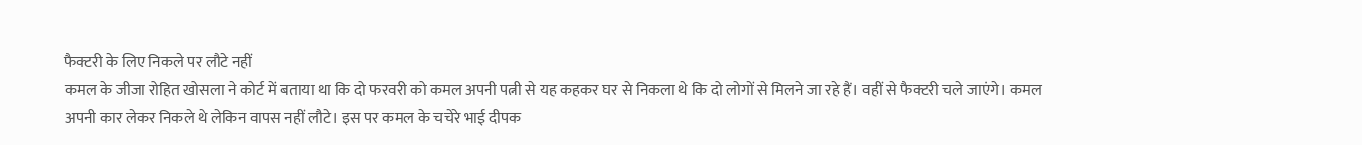फैक्टरी के लिए निकले पर लौटे नहीं
कमल के जीजा रोहित खोसला ने कोर्ट में बताया था कि दो फरवरी को कमल अपनी पत्नी से यह कहकर घर से निकला थे कि दो लोगों से मिलने जा रहे हैं। वहीं से फैक्टरी चले जाएंगे। कमल अपनी कार लेकर निकले थे लेकिन वापस नहीं लौटे। इस पर कमल के चचेरे भाई दीपक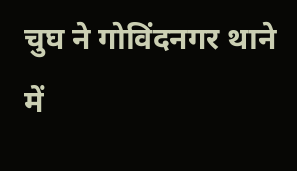चुघ ने गोविंदनगर थाने में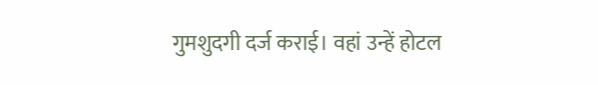गुमशुदगी दर्ज कराई। वहां उन्हें होटल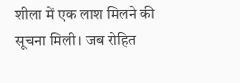शीला में एक लाश मिलने की सूचना मिली। जब रोहित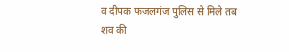व दीपक फजलगंज पुलिस से मिले तब शव की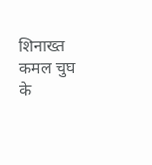शिनाख्त कमल चुघ के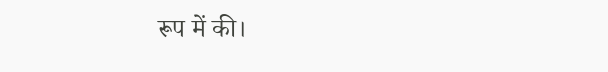रूप में की।